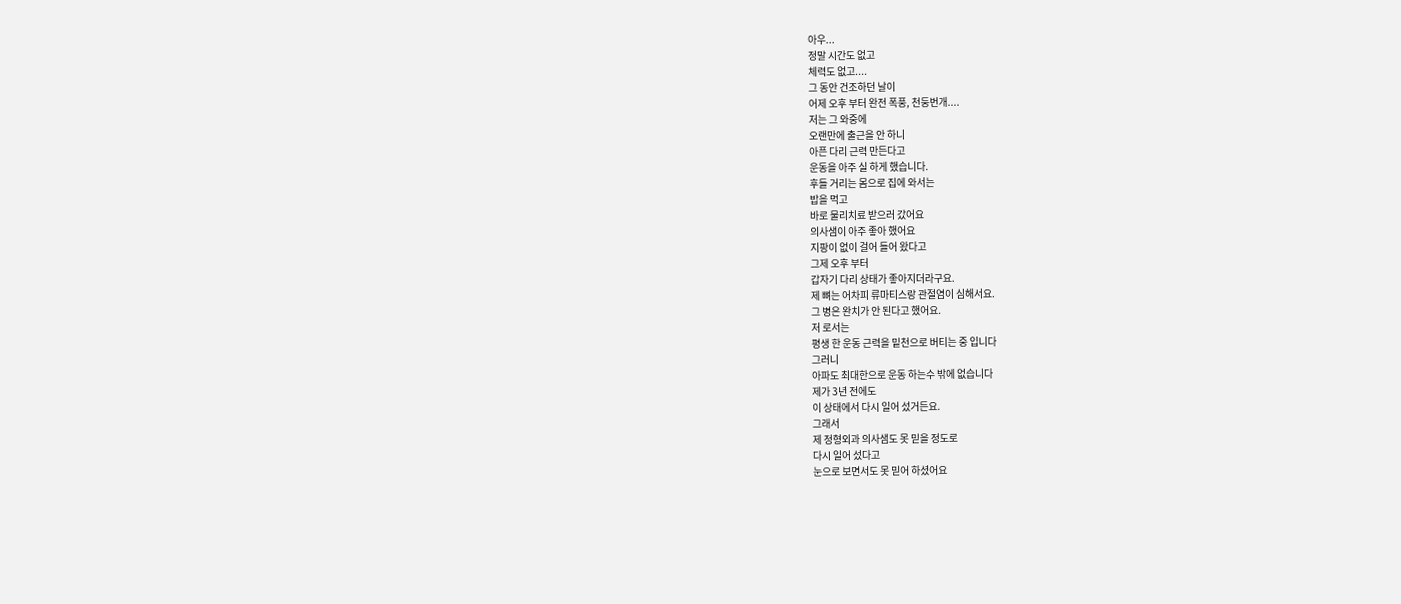아우...
정말 시간도 없고
체력도 없고....
그 동안 건조하던 날이
어제 오후 부터 완전 폭풍, 천둥번개....
저는 그 와중에
오랜만에 출근을 안 하니
아픈 다리 근력 만든다고
운동을 아주 실 하게 했습니다.
후들 거리는 몸으로 집에 와서는
밥을 먹고
바로 물리치료 받으러 갔어요
의사샘이 아주 좋아 했어요
지팡이 없이 걸어 들어 왔다고
그제 오후 부터
갑자기 다리 상태가 좋아지더라구요.
제 뼈는 어차피 류마티스랑 관절염이 심해서요.
그 병은 완치가 안 된다고 했어요.
저 로서는
평생 한 운동 근력을 밑천으로 버티는 중 입니다
그러니
아파도 최대한으로 운동 하는수 밖에 없습니다
제가 3년 전에도
이 상태에서 다시 일어 섰거든요.
그래서
제 정형외과 의사샘도 못 믿을 정도로
다시 일어 섰다고
눈으로 보면서도 못 믿어 하셨어요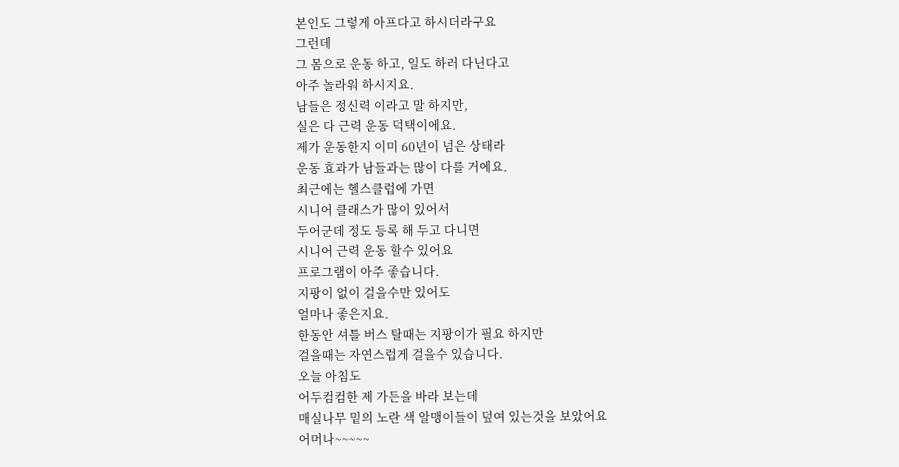본인도 그렇게 아프다고 하시더라구요
그런데
그 몸으로 운동 하고, 일도 하러 다닌다고
아주 놀라워 하시지요.
남들은 정신력 이라고 말 하지만,
실은 다 근력 운동 덕택이에요.
제가 운동한지 이미 60년이 넘은 상태라
운동 효과가 남들과는 많이 다를 거에요.
최근에는 헬스클럽에 가면
시니어 클래스가 많이 있어서
두어군데 정도 등록 해 두고 다니면
시니어 근력 운동 할수 있어요
프로그램이 아주 좋습니다.
지팡이 없이 걸을수만 있어도
얼마나 좋은지요.
한동안 셔틀 버스 탈때는 지팡이가 필요 하지만
걸을때는 자연스럽게 걸을수 있습니다.
오늘 아침도
어두컴컴한 제 가든을 바라 보는데
매실나무 밑의 노란 색 알맹이들이 덮여 있는것을 보았어요
어머나~~~~~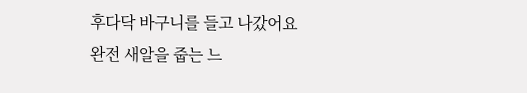후다닥 바구니를 들고 나갔어요
완전 새알을 줍는 느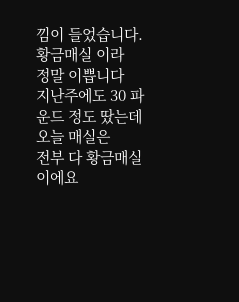낌이 들었습니다.
황금매실 이라
정말 이쁩니다
지난주에도 30 파운드 정도 땄는데
오늘 매실은
전부 다 황금매실 이에요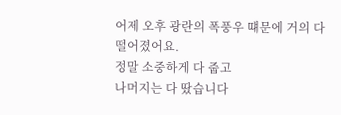어제 오후 광란의 폭풍우 떄문에 거의 다 떨어졌어요.
정말 소중하게 다 줍고
나머지는 다 땄습니다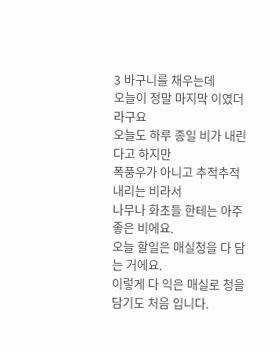3 바구니를 채우는데
오늘이 정말 마지막 이였더라구요
오늘도 하루 종일 비가 내린다고 하지만
폭풍우가 아니고 추적추적 내리는 비라서
나무나 화초들 한테는 아주 좋은 비에요.
오늘 할일은 매실청을 다 담는 거에요.
이렇게 다 익은 매실로 청을 담기도 처음 입니다.